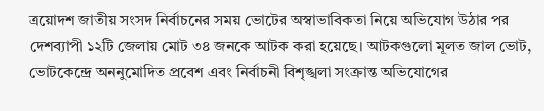ত্রয়োদশ জাতীয় সংসদ নির্বাচনের সময় ভোটের অস্বাভাবিকতা নিয়ে অভিযোগ উঠার পর দেশব্যাপী ১২টি জেলায় মোট ৩৪ জনকে আটক করা হয়েছে। আটকগুলো মূলত জাল ভোট, ভোটকেন্দ্রে অননুমোদিত প্রবেশ এবং নির্বাচনী বিশৃঙ্খলা সংক্রান্ত অভিযোগের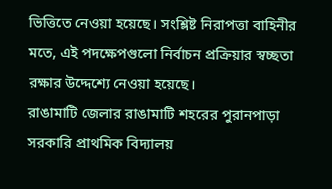ভিত্তিতে নেওয়া হয়েছে। সংশ্লিষ্ট নিরাপত্তা বাহিনীর মতে, এই পদক্ষেপগুলো নির্বাচন প্রক্রিয়ার স্বচ্ছতা রক্ষার উদ্দেশ্যে নেওয়া হয়েছে।
রাঙামাটি জেলার রাঙামাটি শহরের পুরানপাড়া সরকারি প্রাথমিক বিদ্যালয়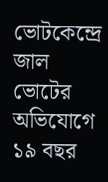ভোটকেন্দ্রে জাল ভোটের অভিযোগে ১৯ বছর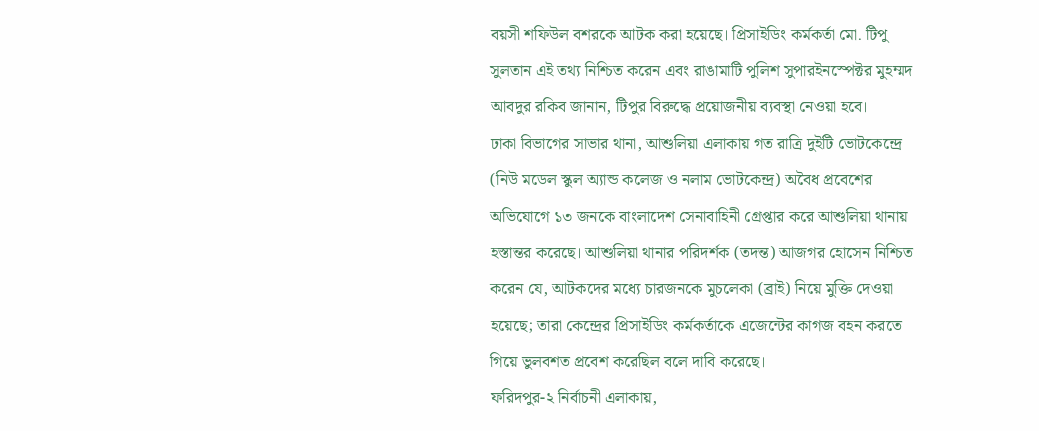বয়সী শফিউল বশরকে আটক করা হয়েছে। প্রিসাইডিং কর্মকর্তা মো. টিপু সুলতান এই তথ্য নিশ্চিত করেন এবং রাঙামাটি পুলিশ সুপারইনস্পেক্টর মুহম্মদ আবদুর রকিব জানান, টিপুর বিরুদ্ধে প্রয়োজনীয় ব্যবস্থা নেওয়া হবে।
ঢাকা বিভাগের সাভার থানা, আশুলিয়া এলাকায় গত রাত্রি দুইটি ভোটকেন্দ্রে (নিউ মডেল স্কুল অ্যান্ড কলেজ ও নলাম ভোটকেন্দ্র) অবৈধ প্রবেশের অভিযোগে ১৩ জনকে বাংলাদেশ সেনাবাহিনী গ্রেপ্তার করে আশুলিয়া থানায় হস্তান্তর করেছে। আশুলিয়া থানার পরিদর্শক (তদন্ত) আজগর হোসেন নিশ্চিত করেন যে, আটকদের মধ্যে চারজনকে মুচলেকা (ব্রাই) নিয়ে মুক্তি দেওয়া হয়েছে; তারা কেন্দ্রের প্রিসাইডিং কর্মকর্তাকে এজেন্টের কাগজ বহন করতে গিয়ে ভুলবশত প্রবেশ করেছিল বলে দাবি করেছে।
ফরিদপুর-২ নির্বাচনী এলাকায়,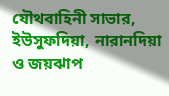যৌথবাহিনী সাভার, ইউসুফদিয়া, নারানদিয়া ও জয়ঝাপ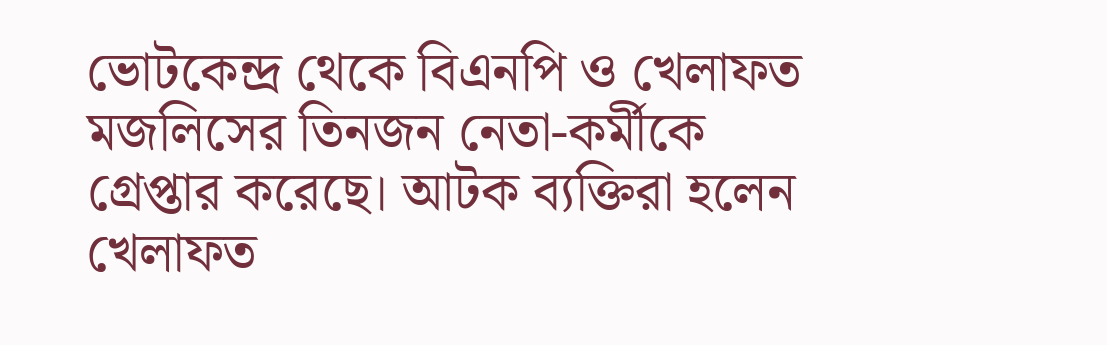ভোটকেন্দ্র থেকে বিএনপি ও খেলাফত মজলিসের তিনজন নেতা-কর্মীকে গ্রেপ্তার করেছে। আটক ব্যক্তিরা হলেন খেলাফত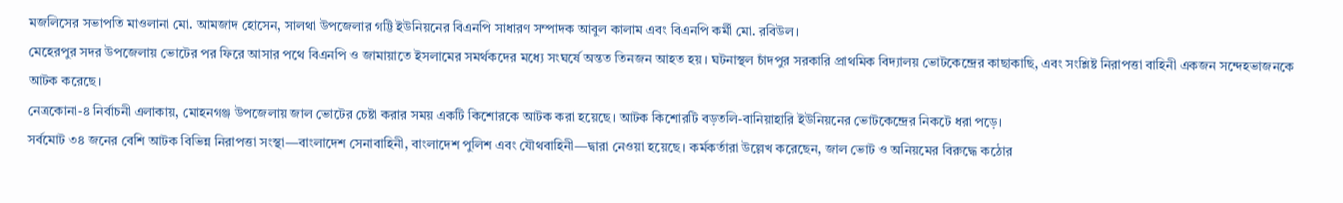মজলিসের সভাপতি মাওলানা মো. আমজাদ হোসেন, সালথা উপজেলার গট্টি ইউনিয়নের বিএনপি সাধারণ সম্পাদক আবুল কালাম এবং বিএনপি কর্মী মো. রবিউল।
মেহেরপুর সদর উপজেলায় ভোটের পর ফিরে আসার পথে বিএনপি ও জামায়াতে ইসলামের সমর্থকদের মধ্যে সংঘর্ষে অন্তত তিনজন আহত হয়। ঘটনাস্থল চাঁদপুর সরকারি প্রাথমিক বিদ্যালয় ভোটকেন্দ্রের কাছাকাছি, এবং সংশ্লিষ্ট নিরাপত্তা বাহিনী একজন সন্দেহভাজনকে আটক করেছে।
নেত্রকোনা-৪ নির্বাচনী এলাকায়, মোহনগঞ্জ উপজেলায় জাল ভোটের চেষ্টা করার সময় একটি কিশোরকে আটক করা হয়েছে। আটক কিশোরটি বড়তলি-বানিয়াহারি ইউনিয়নের ভোটকেন্দ্রের নিকটে ধরা পড়ে।
সর্বমোট ৩৪ জনের বেশি আটক বিভিন্ন নিরাপত্তা সংস্থা—বাংলাদেশ সেনাবাহিনী, বাংলাদেশ পুলিশ এবং যৌথবাহিনী—দ্বারা নেওয়া হয়েছে। কর্মকর্তারা উল্লেখ করেছেন, জাল ভোট ও অনিয়মের বিরুদ্ধে কঠোর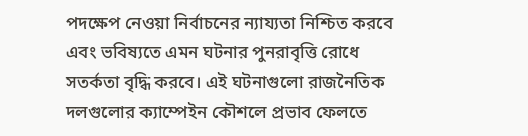পদক্ষেপ নেওয়া নির্বাচনের ন্যায্যতা নিশ্চিত করবে এবং ভবিষ্যতে এমন ঘটনার পুনরাবৃত্তি রোধে সতর্কতা বৃদ্ধি করবে। এই ঘটনাগুলো রাজনৈতিক দলগুলোর ক্যাম্পেইন কৌশলে প্রভাব ফেলতে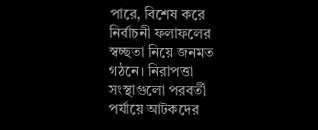পারে, বিশেষ করে নির্বাচনী ফলাফলের স্বচ্ছতা নিয়ে জনমত গঠনে। নিরাপত্তা সংস্থাগুলো পরবর্তী পর্যায়ে আটকদের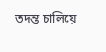তদন্ত চালিয়ে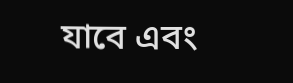যাবে এবং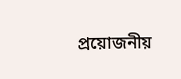প্রয়োজনীয়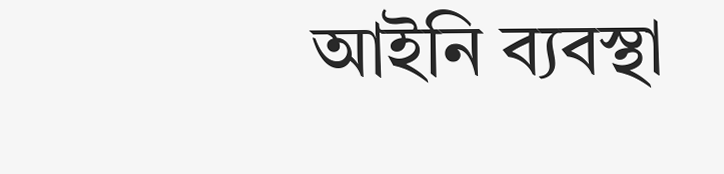আইনি ব্যবস্থা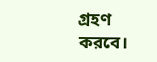গ্রহণ করবে।